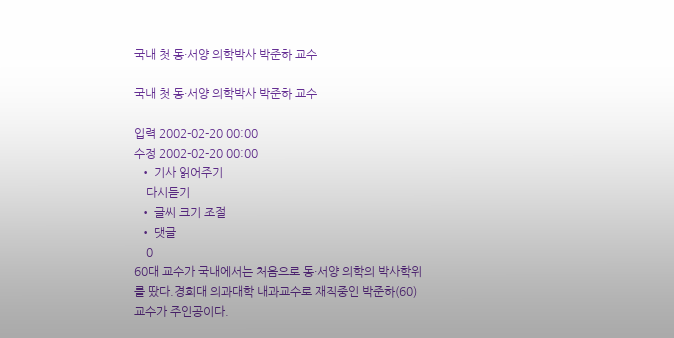국내 첫 동·서양 의학박사 박준하 교수

국내 첫 동·서양 의학박사 박준하 교수

입력 2002-02-20 00:00
수정 2002-02-20 00:00
  • 기사 읽어주기
    다시듣기
  • 글씨 크기 조절
  • 댓글
    0
60대 교수가 국내에서는 처음으로 동·서양 의학의 박사학위를 땄다.경희대 의과대학 내과교수로 재직중인 박준하(60) 교수가 주인공이다.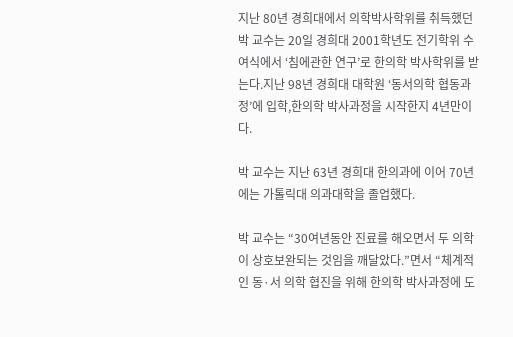지난 80년 경희대에서 의학박사학위를 취득했던 박 교수는 20일 경희대 2001학년도 전기학위 수여식에서 ‘침에관한 연구’로 한의학 박사학위를 받는다.지난 98년 경희대 대학원 ‘동서의학 협동과정’에 입학,한의학 박사과정을 시작한지 4년만이다.

박 교수는 지난 63년 경희대 한의과에 이어 70년에는 가톨릭대 의과대학을 졸업했다.

박 교수는 “30여년동안 진료를 해오면서 두 의학이 상호보완되는 것임을 깨달았다.”면서 “체계적인 동·서 의학 협진을 위해 한의학 박사과정에 도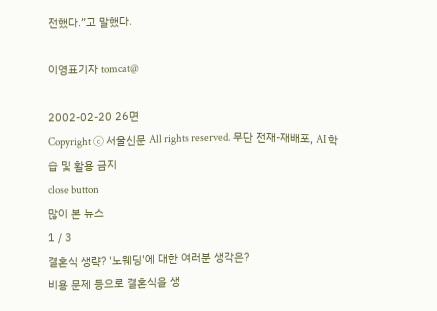전했다.”고 말했다.

이영표기자 tomcat@

2002-02-20 26면
Copyright ⓒ 서울신문 All rights reserved. 무단 전재-재배포, AI 학습 및 활용 금지
close button
많이 본 뉴스
1 / 3
결혼식 생략? '노웨딩'에 대한 여러분 생각은?
비용 문제 등으로 결혼식을 생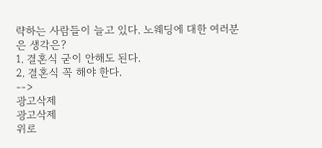략하는 사람들이 늘고 있다. 노웨딩에 대한 여러분은 생각은?
1. 결혼식 굳이 안해도 된다.
2. 결혼식 꼭 해야 한다.
-->
광고삭제
광고삭제
위로